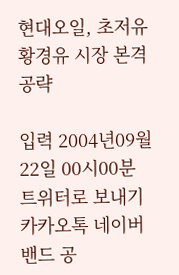현대오일, 초저유황경유 시장 본격 공략

입력 2004년09월22일 00시00분
트위터로 보내기카카오톡 네이버 밴드 공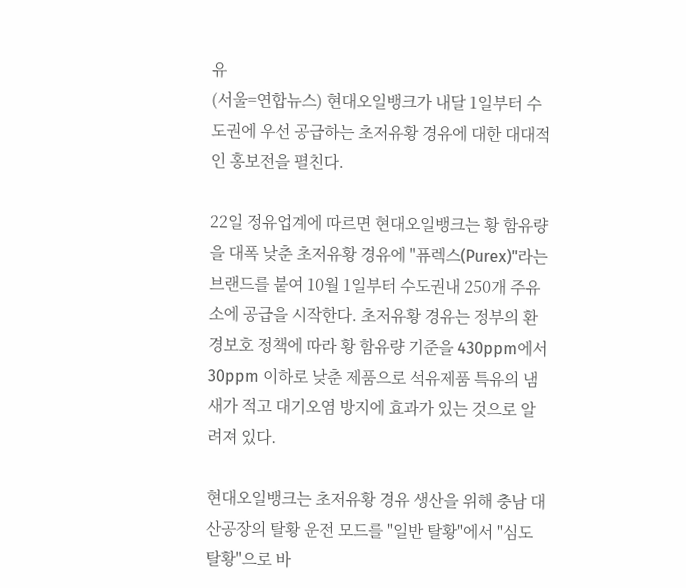유
(서울=연합뉴스) 현대오일뱅크가 내달 1일부터 수도권에 우선 공급하는 초저유황 경유에 대한 대대적인 홍보전을 펼친다.

22일 정유업계에 따르면 현대오일뱅크는 황 함유량을 대폭 낮춘 초저유황 경유에 "퓨렉스(Purex)"라는 브랜드를 붙여 10월 1일부터 수도권내 250개 주유소에 공급을 시작한다. 초저유황 경유는 정부의 환경보호 정책에 따라 황 함유량 기준을 430ppm에서 30ppm 이하로 낮춘 제품으로 석유제품 특유의 냄새가 적고 대기오염 방지에 효과가 있는 것으로 알려져 있다.

현대오일뱅크는 초저유황 경유 생산을 위해 충남 대산공장의 탈황 운전 모드를 "일반 탈황"에서 "심도 탈황"으로 바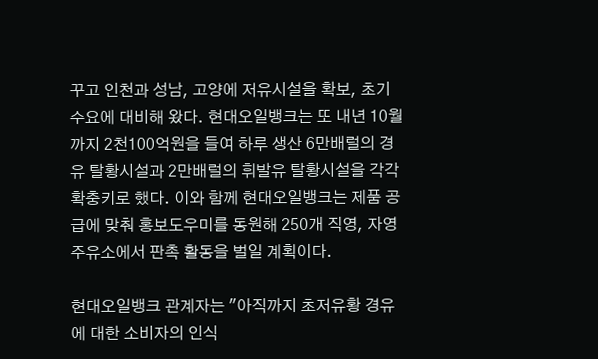꾸고 인천과 성남, 고양에 저유시설을 확보, 초기 수요에 대비해 왔다. 현대오일뱅크는 또 내년 10월까지 2천100억원을 들여 하루 생산 6만배럴의 경유 탈황시설과 2만배럴의 휘발유 탈황시설을 각각 확충키로 했다. 이와 함께 현대오일뱅크는 제품 공급에 맞춰 홍보도우미를 동원해 250개 직영, 자영 주유소에서 판촉 활동을 벌일 계획이다.

현대오일뱅크 관계자는 "아직까지 초저유황 경유에 대한 소비자의 인식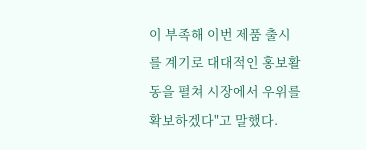이 부족해 이번 제품 출시를 계기로 대대적인 홍보활동을 펼쳐 시장에서 우위를 확보하겠다"고 말했다.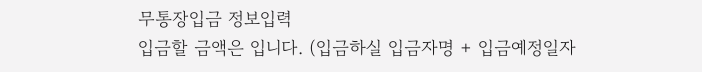무통장입금 정보입력
입금할 금액은 입니다. (입금하실 입금자명 + 입금예정일자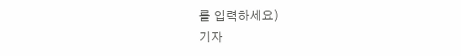를 입력하세요)
기자